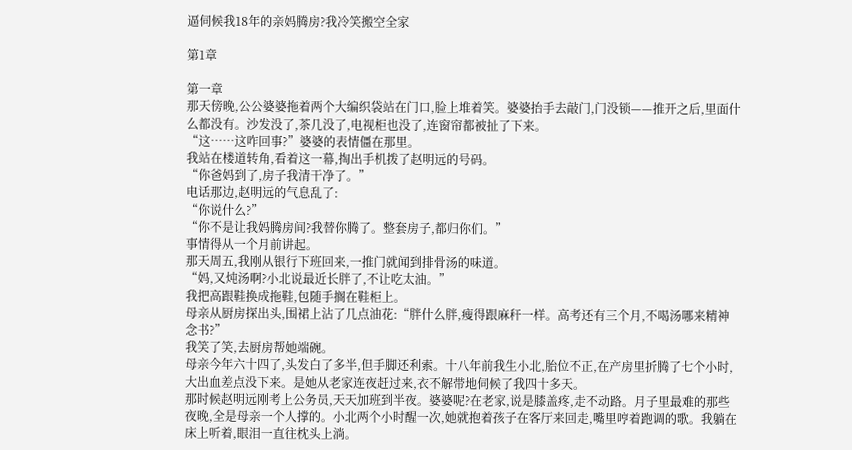逼伺候我18年的亲妈腾房?我冷笑搬空全家

第1章

第一章
那天傍晚,公公婆婆拖着两个大编织袋站在门口,脸上堆着笑。婆婆抬手去敲门,门没锁——推开之后,里面什么都没有。沙发没了,茶几没了,电视柜也没了,连窗帘都被扯了下来。
“这……这咋回事?”婆婆的表情僵在那里。
我站在楼道转角,看着这一幕,掏出手机拨了赵明远的号码。
“你爸妈到了,房子我清干净了。”
电话那边,赵明远的气息乱了:
“你说什么?”
“你不是让我妈腾房间?我替你腾了。整套房子,都归你们。”
事情得从一个月前讲起。
那天周五,我刚从银行下班回来,一推门就闻到排骨汤的味道。
“妈,又炖汤啊?小北说最近长胖了,不让吃太油。”
我把高跟鞋换成拖鞋,包随手搁在鞋柜上。
母亲从厨房探出头,围裙上沾了几点油花:“胖什么胖,瘦得跟麻秆一样。高考还有三个月,不喝汤哪来精神念书?”
我笑了笑,去厨房帮她端碗。
母亲今年六十四了,头发白了多半,但手脚还利索。十八年前我生小北,胎位不正,在产房里折腾了七个小时,大出血差点没下来。是她从老家连夜赶过来,衣不解带地伺候了我四十多天。
那时候赵明远刚考上公务员,天天加班到半夜。婆婆呢?在老家,说是膝盖疼,走不动路。月子里最难的那些夜晚,全是母亲一个人撑的。小北两个小时醒一次,她就抱着孩子在客厅来回走,嘴里哼着跑调的歌。我躺在床上听着,眼泪一直往枕头上淌。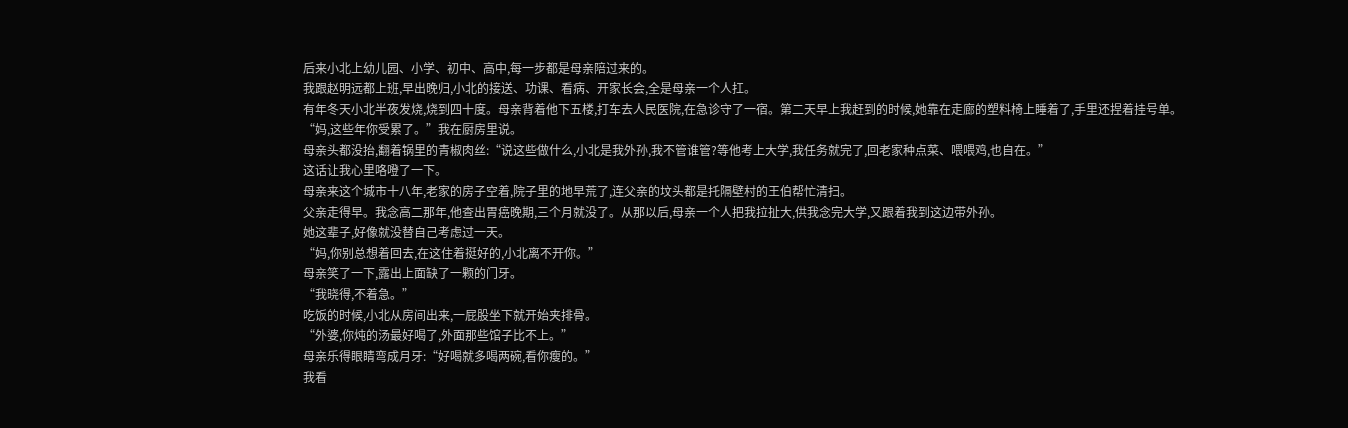后来小北上幼儿园、小学、初中、高中,每一步都是母亲陪过来的。
我跟赵明远都上班,早出晚归,小北的接送、功课、看病、开家长会,全是母亲一个人扛。
有年冬天小北半夜发烧,烧到四十度。母亲背着他下五楼,打车去人民医院,在急诊守了一宿。第二天早上我赶到的时候,她靠在走廊的塑料椅上睡着了,手里还捏着挂号单。
“妈,这些年你受累了。”我在厨房里说。
母亲头都没抬,翻着锅里的青椒肉丝:“说这些做什么,小北是我外孙,我不管谁管?等他考上大学,我任务就完了,回老家种点菜、喂喂鸡,也自在。”
这话让我心里咯噔了一下。
母亲来这个城市十八年,老家的房子空着,院子里的地早荒了,连父亲的坟头都是托隔壁村的王伯帮忙清扫。
父亲走得早。我念高二那年,他查出胃癌晚期,三个月就没了。从那以后,母亲一个人把我拉扯大,供我念完大学,又跟着我到这边带外孙。
她这辈子,好像就没替自己考虑过一天。
“妈,你别总想着回去,在这住着挺好的,小北离不开你。”
母亲笑了一下,露出上面缺了一颗的门牙。
“我晓得,不着急。”
吃饭的时候,小北从房间出来,一屁股坐下就开始夹排骨。
“外婆,你炖的汤最好喝了,外面那些馆子比不上。”
母亲乐得眼睛弯成月牙:“好喝就多喝两碗,看你瘦的。”
我看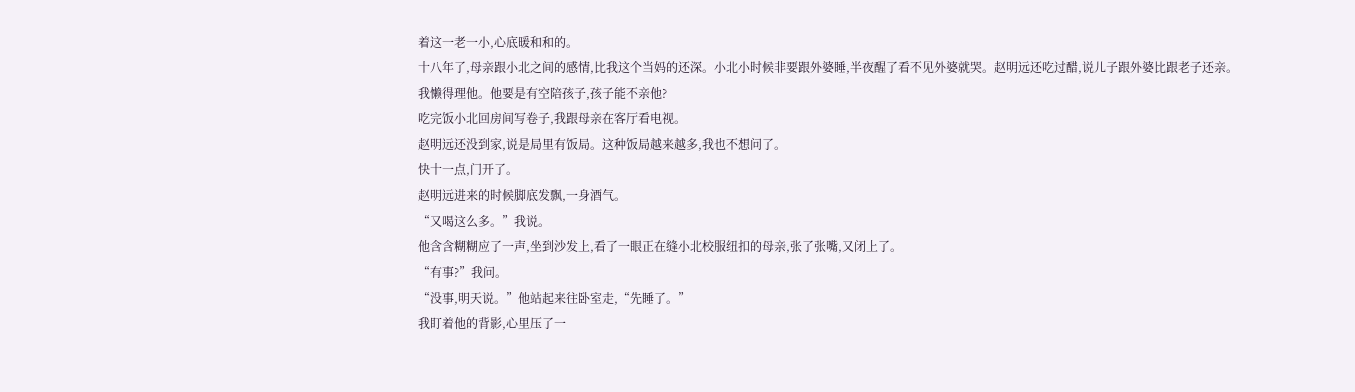着这一老一小,心底暖和和的。
十八年了,母亲跟小北之间的感情,比我这个当妈的还深。小北小时候非要跟外婆睡,半夜醒了看不见外婆就哭。赵明远还吃过醋,说儿子跟外婆比跟老子还亲。
我懒得理他。他要是有空陪孩子,孩子能不亲他?
吃完饭小北回房间写卷子,我跟母亲在客厅看电视。
赵明远还没到家,说是局里有饭局。这种饭局越来越多,我也不想问了。
快十一点,门开了。
赵明远进来的时候脚底发飘,一身酒气。
“又喝这么多。”我说。
他含含糊糊应了一声,坐到沙发上,看了一眼正在缝小北校服纽扣的母亲,张了张嘴,又闭上了。
“有事?”我问。
“没事,明天说。”他站起来往卧室走,“先睡了。”
我盯着他的背影,心里压了一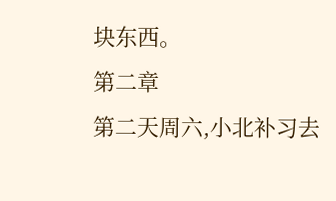块东西。
第二章
第二天周六,小北补习去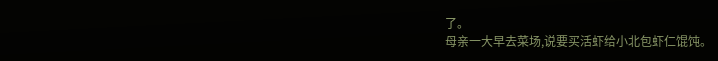了。
母亲一大早去菜场,说要买活虾给小北包虾仁馄饨。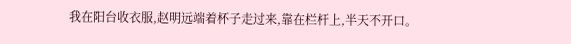我在阳台收衣服,赵明远端着杯子走过来,靠在栏杆上,半天不开口。